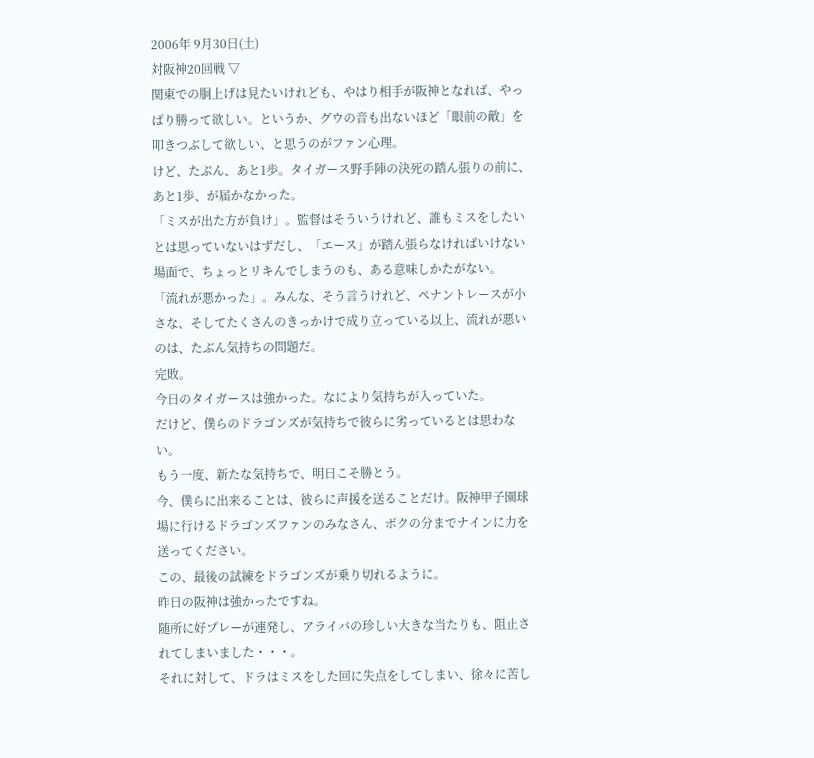2006年 9月30日(土)
対阪神20回戦 ▽
関東での胴上げは見たいけれども、やはり相手が阪神となれば、やっぱり勝って欲しい。というか、グウの音も出ないほど「眼前の敵」を叩きつぶして欲しい、と思うのがファン心理。
けど、たぶん、あと1歩。タイガース野手陣の決死の踏ん張りの前に、あと1歩、が届かなかった。
「ミスが出た方が負け」。監督はそういうけれど、誰もミスをしたいとは思っていないはずだし、「エース」が踏ん張らなければいけない場面で、ちょっとリキんでしまうのも、ある意味しかたがない。
「流れが悪かった」。みんな、そう言うけれど、ペナントレースが小さな、そしてたくさんのきっかけで成り立っている以上、流れが悪いのは、たぶん気持ちの問題だ。
完敗。
今日のタイガースは強かった。なにより気持ちが入っていた。
だけど、僕らのドラゴンズが気持ちで彼らに劣っているとは思わない。
もう一度、新たな気持ちで、明日こそ勝とう。
今、僕らに出来ることは、彼らに声援を送ることだけ。阪神甲子園球場に行けるドラゴンズファンのみなさん、ボクの分までナインに力を送ってください。
この、最後の試練をドラゴンズが乗り切れるように。
昨日の阪神は強かったですね。
随所に好プレーが連発し、アライバの珍しい大きな当たりも、阻止されてしまいました・・・。
それに対して、ドラはミスをした回に失点をしてしまい、徐々に苦し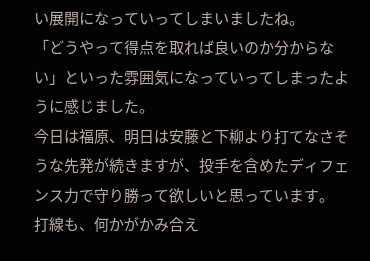い展開になっていってしまいましたね。
「どうやって得点を取れば良いのか分からない」といった雰囲気になっていってしまったように感じました。
今日は福原、明日は安藤と下柳より打てなさそうな先発が続きますが、投手を含めたディフェンス力で守り勝って欲しいと思っています。
打線も、何かがかみ合え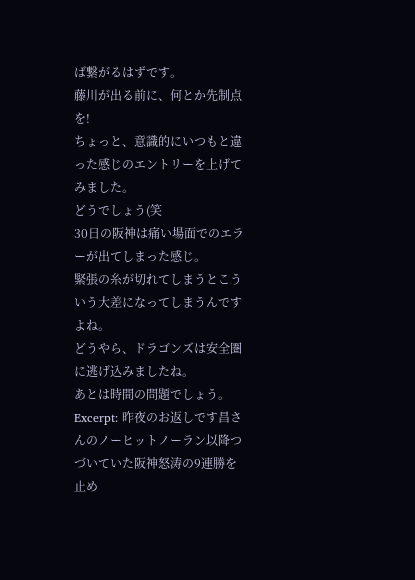ば繋がるはずです。
藤川が出る前に、何とか先制点を!
ちょっと、意識的にいつもと違った感じのエントリーを上げてみました。
どうでしょう(笑
30日の阪神は痛い場面でのエラーが出てしまった感じ。
緊張の糸が切れてしまうとこういう大差になってしまうんですよね。
どうやら、ドラゴンズは安全圏に逃げ込みましたね。
あとは時間の問題でしょう。
Excerpt: 昨夜のお返しです昌さんのノーヒットノーラン以降つづいていた阪神怒涛の9連勝を止め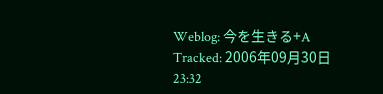Weblog: 今を生きる+A
Tracked: 2006年09月30日 23:32